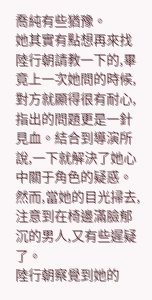喬純有些猶豫。
她其實有點想再來找陸行朝請教一下的,畢竟上一次她問的時候,對方就顯得很有耐心,指出的問題更是一針見血。結合到導演所說,一下就解決了她心中關于角色的疑惑。
然而,當她的目光掃去,注意到在椅邊滿臉郁沉的男人,又有些遲疑了。
陸行朝察覺到她的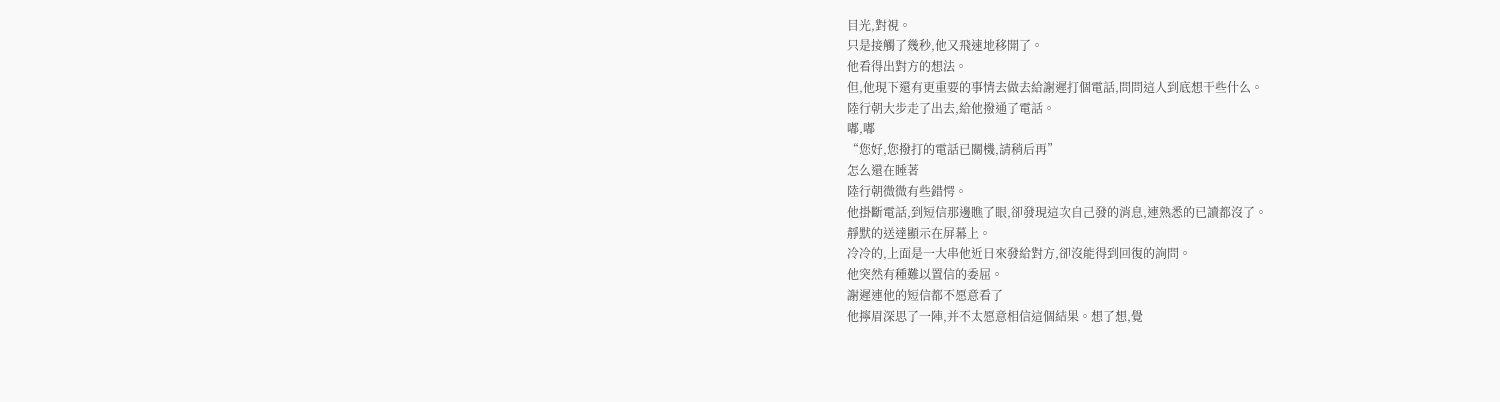目光,對視。
只是接觸了幾秒,他又飛速地移開了。
他看得出對方的想法。
但,他現下還有更重要的事情去做去給謝遲打個電話,問問這人到底想干些什么。
陸行朝大步走了出去,給他撥通了電話。
嘟,嘟
“您好,您撥打的電話已關機,請稍后再”
怎么還在睡著
陸行朝微微有些錯愕。
他掛斷電話,到短信那邊瞧了眼,卻發現這次自己發的消息,連熟悉的已讀都沒了。
靜默的送達顯示在屏幕上。
冷冷的,上面是一大串他近日來發給對方,卻沒能得到回復的詢問。
他突然有種難以置信的委屈。
謝遲連他的短信都不愿意看了
他擰眉深思了一陣,并不太愿意相信這個結果。想了想,覺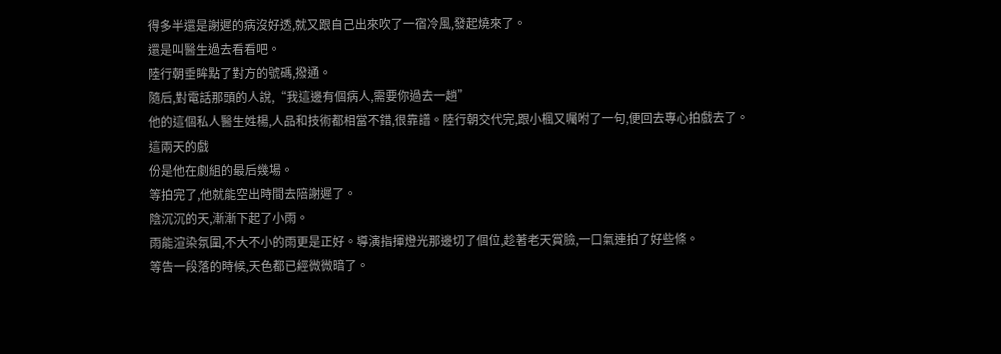得多半還是謝遲的病沒好透,就又跟自己出來吹了一宿冷風,發起燒來了。
還是叫醫生過去看看吧。
陸行朝垂眸點了對方的號碼,撥通。
隨后,對電話那頭的人說,“我這邊有個病人,需要你過去一趟”
他的這個私人醫生姓楊,人品和技術都相當不錯,很靠譜。陸行朝交代完,跟小楓又囑咐了一句,便回去專心拍戲去了。
這兩天的戲
份是他在劇組的最后幾場。
等拍完了,他就能空出時間去陪謝遲了。
陰沉沉的天,漸漸下起了小雨。
雨能渲染氛圍,不大不小的雨更是正好。導演指揮燈光那邊切了個位,趁著老天賞臉,一口氣連拍了好些條。
等告一段落的時候,天色都已經微微暗了。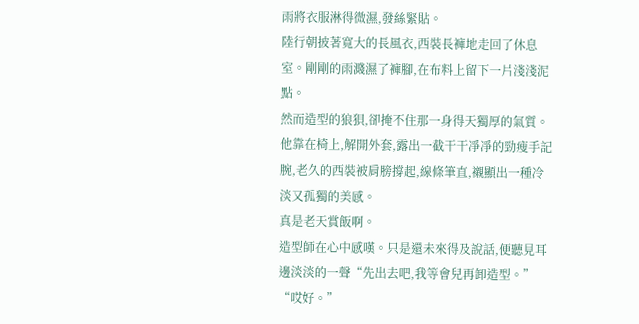雨將衣服淋得微濕,發絲緊貼。
陸行朝披著寬大的長風衣,西裝長褲地走回了休息室。剛剛的雨濺濕了褲腳,在布料上留下一片淺淺泥點。
然而造型的狼狽,卻掩不住那一身得天獨厚的氣質。他靠在椅上,解開外套,露出一截干干凈凈的勁瘦手記腕,老久的西裝被肩膀撐起,線條筆直,襯顯出一種冷淡又孤獨的美感。
真是老天賞飯啊。
造型師在心中感嘆。只是還未來得及說話,便聽見耳邊淡淡的一聲“先出去吧,我等會兒再卸造型。”
“哎好。”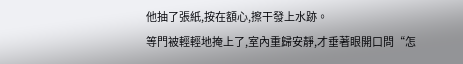他抽了張紙,按在額心,擦干發上水跡。
等門被輕輕地掩上了,室內重歸安靜,才垂著眼開口問“怎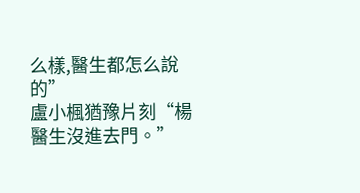么樣,醫生都怎么說的”
盧小楓猶豫片刻“楊醫生沒進去門。”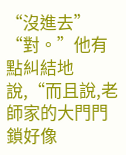“沒進去”
“對。”他有點糾結地說,“而且說,老師家的大門門鎖好像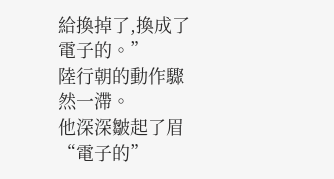給換掉了,換成了電子的。”
陸行朝的動作驟然一滯。
他深深皺起了眉“電子的”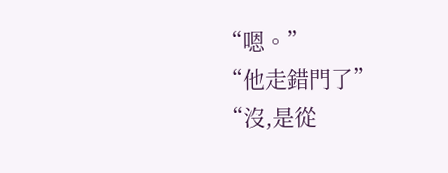“嗯。”
“他走錯門了”
“沒,是從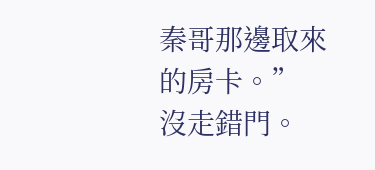秦哥那邊取來的房卡。”
沒走錯門。